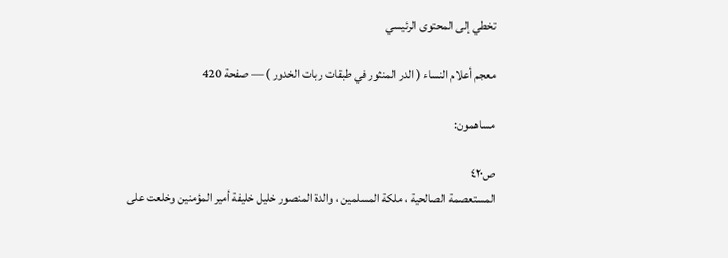تخطي إلى المحتوى الرئيسي

معجم أعلام النساء ( الدر المنثور في طبقات ربات الخدور ) — صفحة 420

مساهمون:

ص٤٢٠
المستعصمة الصالحية ، ملكة المسلمين ، والدة المنصور خليل خليفة أمير المؤمنين وخلعت على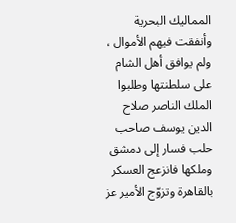المماليك البحرية وأنفقت فيهم الأموال ، ولم يوافق أهل الشام على سلطنتها وطلبوا الملك الناصر صلاح الدين يوسف صاحب حلب فسار إلى دمشق وملكها فانزعج العسكر بالقاهرة وتزوّج الأمير عز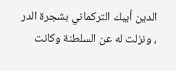الدين أيبك التركماني بشجرة الدر ، ونزلت له عن السلطنة وكانت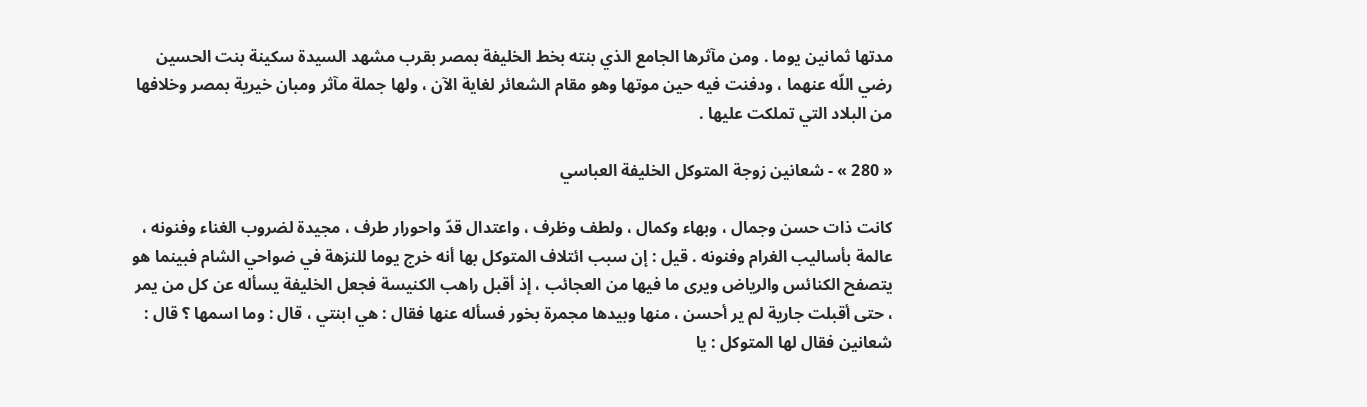مدتها ثمانين يوما . ومن مآثرها الجامع الذي بنته بخط الخليفة بمصر بقرب مشهد السيدة سكينة بنت الحسين رضي اللّه عنهما ، ودفنت فيه حين موتها وهو مقام الشعائر لغاية الآن ، ولها جملة مآثر ومبان خيرية بمصر وخلافها من البلاد التي تملكت عليها .

« 280 » - شعانين زوجة المتوكل الخليفة العباسي

كانت ذات حسن وجمال ، وبهاء وكمال ، ولطف وظرف ، واعتدال قدّ واحورار طرف ، مجيدة لضروب الغناء وفنونه ، عالمة بأساليب الغرام وفنونه . قيل : إن سبب ائتلاف المتوكل بها أنه خرج يوما للنزهة في ضواحي الشام فبينما هو يتصفح الكنائس والرياض ويرى ما فيها من العجائب ، إذ أقبل راهب الكنيسة فجعل الخليفة يسأله عن كل من يمر ، حتى أقبلت جارية لم ير أحسن ، منها وبيدها مجمرة بخور فسأله عنها فقال : هي ابنتي ، قال : وما اسمها ؟ قال : شعانين فقال لها المتوكل : يا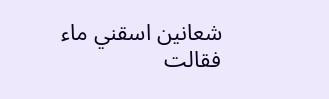شعانين اسقني ماء فقالت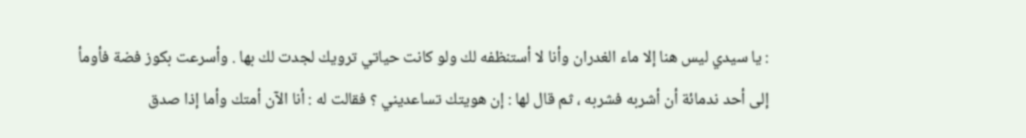: يا سيدي ليس هنا إلا ماء الغدران وأنا لا أستنظفه لك ولو كانت حياتي ترويك لجدت لك بها . وأسرعت بكوز فضة فأومأ إلى أحد ندمائة أن أشربه فشربه ، ثم قال لها : إن هويتك تساعديني ؟ فقالت له : أنا الآن أمتك وأما إذا صدق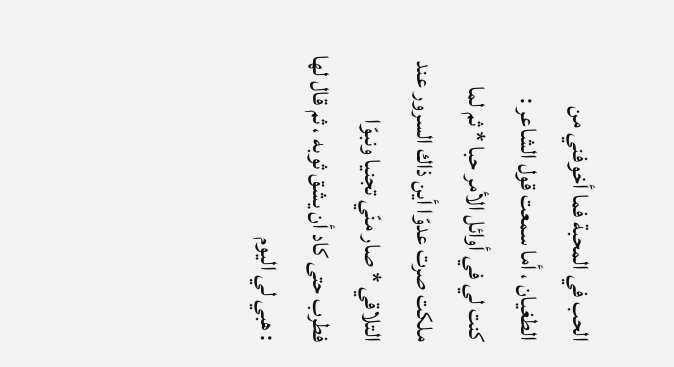الحب في المحبة فما أخوفني من الطغيان ، أما سمعت قول الشاعر :
كنت لي في أوائل الأمر حبا * ثم لما ملكت صرت عدوّا أين ذاك السرور عند التلاقي * صار منّي تجنيا ونبوّا
فطرب حتى كاد أن يشق ثوبه ، ثم قال لها : هبي لي اليوم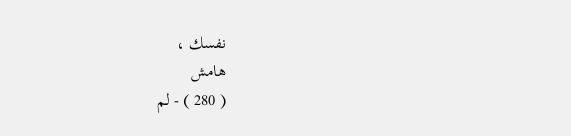نفسك ،
هامش
( 280 ) - لم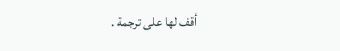أقف لها على ترجمة .